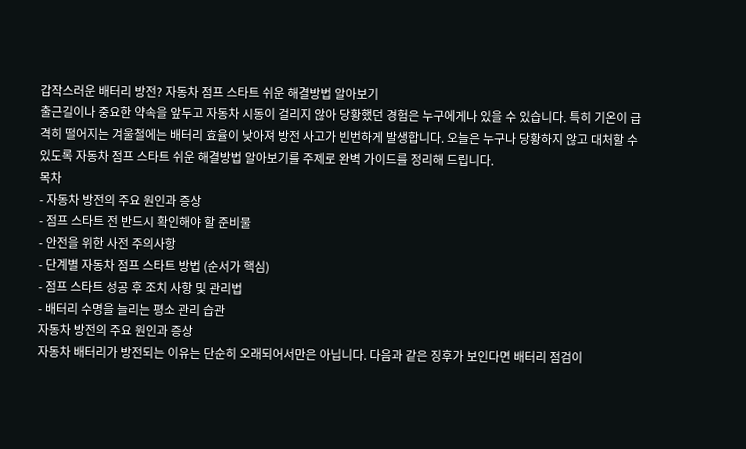갑작스러운 배터리 방전? 자동차 점프 스타트 쉬운 해결방법 알아보기
출근길이나 중요한 약속을 앞두고 자동차 시동이 걸리지 않아 당황했던 경험은 누구에게나 있을 수 있습니다. 특히 기온이 급격히 떨어지는 겨울철에는 배터리 효율이 낮아져 방전 사고가 빈번하게 발생합니다. 오늘은 누구나 당황하지 않고 대처할 수 있도록 자동차 점프 스타트 쉬운 해결방법 알아보기를 주제로 완벽 가이드를 정리해 드립니다.
목차
- 자동차 방전의 주요 원인과 증상
- 점프 스타트 전 반드시 확인해야 할 준비물
- 안전을 위한 사전 주의사항
- 단계별 자동차 점프 스타트 방법 (순서가 핵심)
- 점프 스타트 성공 후 조치 사항 및 관리법
- 배터리 수명을 늘리는 평소 관리 습관
자동차 방전의 주요 원인과 증상
자동차 배터리가 방전되는 이유는 단순히 오래되어서만은 아닙니다. 다음과 같은 징후가 보인다면 배터리 점검이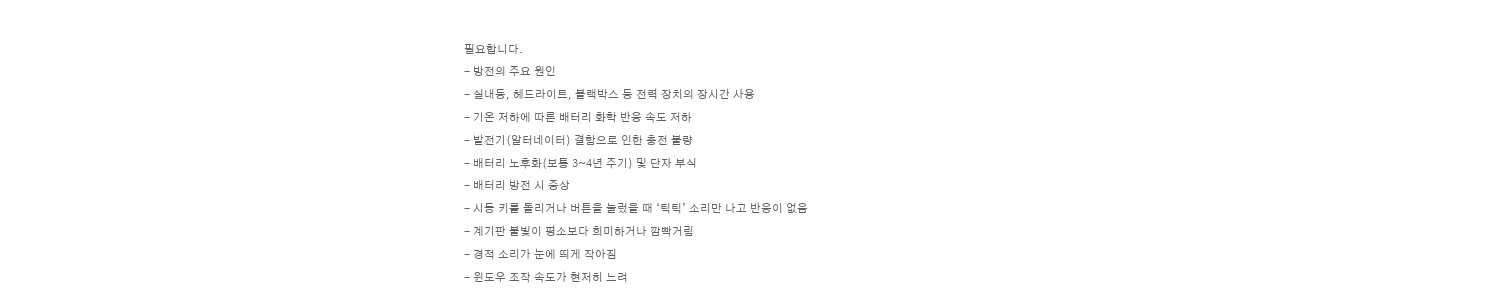필요합니다.
- 방전의 주요 원인
- 실내등, 헤드라이트, 블랙박스 등 전력 장치의 장시간 사용
- 기온 저하에 따른 배터리 화학 반응 속도 저하
- 발전기(알터네이터) 결함으로 인한 충전 불량
- 배터리 노후화(보통 3~4년 주기) 및 단자 부식
- 배터리 방전 시 증상
- 시동 키를 돌리거나 버튼을 눌렀을 때 ‘틱틱’ 소리만 나고 반응이 없음
- 계기판 불빛이 평소보다 희미하거나 깜빡거림
- 경적 소리가 눈에 띄게 작아짐
- 윈도우 조작 속도가 현저히 느려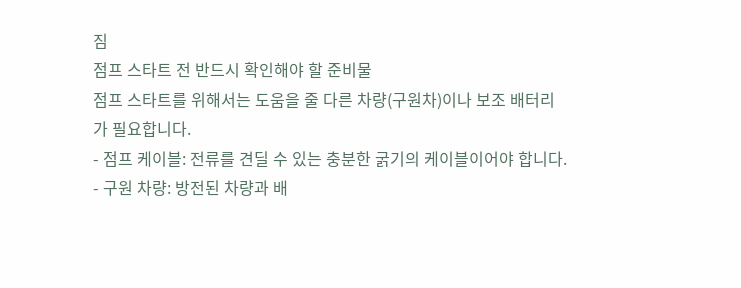짐
점프 스타트 전 반드시 확인해야 할 준비물
점프 스타트를 위해서는 도움을 줄 다른 차량(구원차)이나 보조 배터리가 필요합니다.
- 점프 케이블: 전류를 견딜 수 있는 충분한 굵기의 케이블이어야 합니다.
- 구원 차량: 방전된 차량과 배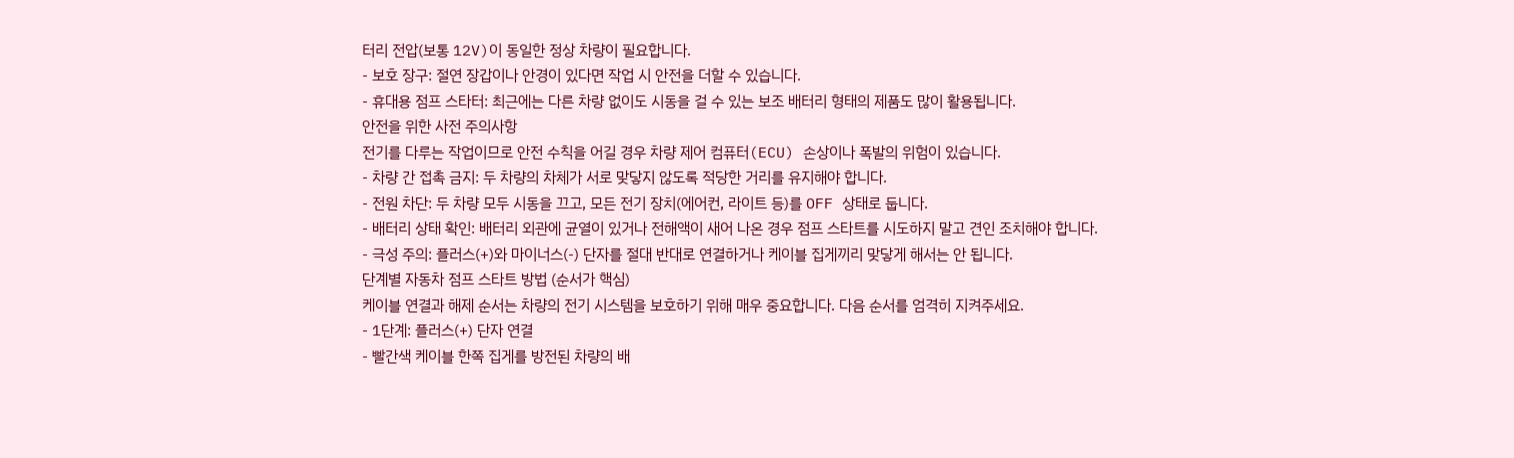터리 전압(보통 12V)이 동일한 정상 차량이 필요합니다.
- 보호 장구: 절연 장갑이나 안경이 있다면 작업 시 안전을 더할 수 있습니다.
- 휴대용 점프 스타터: 최근에는 다른 차량 없이도 시동을 걸 수 있는 보조 배터리 형태의 제품도 많이 활용됩니다.
안전을 위한 사전 주의사항
전기를 다루는 작업이므로 안전 수칙을 어길 경우 차량 제어 컴퓨터(ECU) 손상이나 폭발의 위험이 있습니다.
- 차량 간 접촉 금지: 두 차량의 차체가 서로 맞닿지 않도록 적당한 거리를 유지해야 합니다.
- 전원 차단: 두 차량 모두 시동을 끄고, 모든 전기 장치(에어컨, 라이트 등)를 OFF 상태로 둡니다.
- 배터리 상태 확인: 배터리 외관에 균열이 있거나 전해액이 새어 나온 경우 점프 스타트를 시도하지 말고 견인 조치해야 합니다.
- 극성 주의: 플러스(+)와 마이너스(-) 단자를 절대 반대로 연결하거나 케이블 집게끼리 맞닿게 해서는 안 됩니다.
단계별 자동차 점프 스타트 방법 (순서가 핵심)
케이블 연결과 해제 순서는 차량의 전기 시스템을 보호하기 위해 매우 중요합니다. 다음 순서를 엄격히 지켜주세요.
- 1단계: 플러스(+) 단자 연결
- 빨간색 케이블 한쪽 집게를 방전된 차량의 배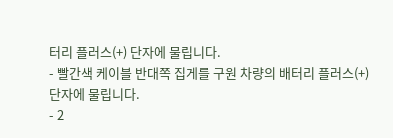터리 플러스(+) 단자에 물립니다.
- 빨간색 케이블 반대쪽 집게를 구원 차량의 배터리 플러스(+) 단자에 물립니다.
- 2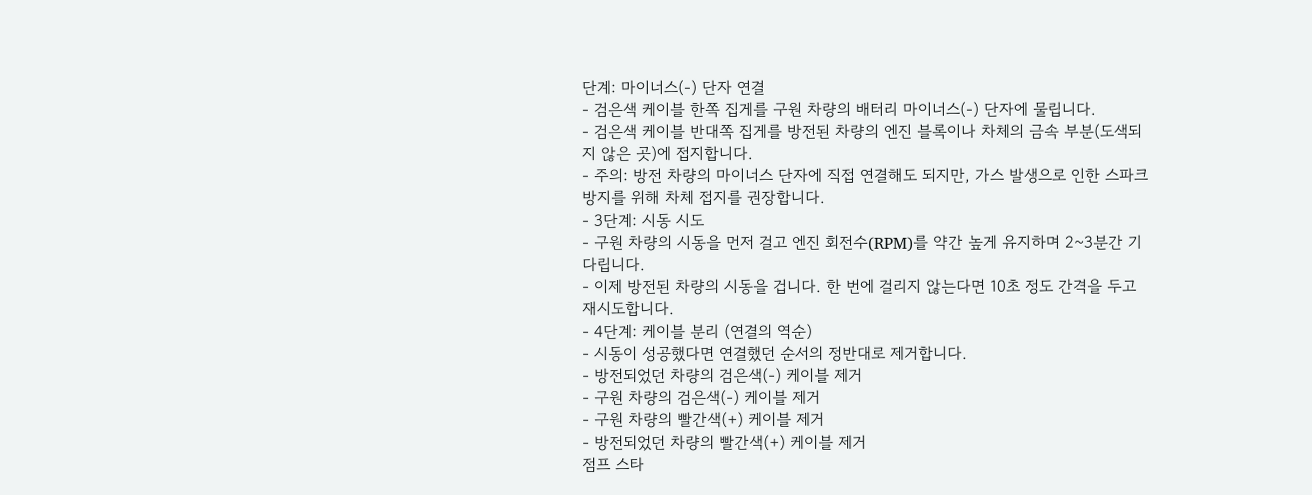단계: 마이너스(-) 단자 연결
- 검은색 케이블 한쪽 집게를 구원 차량의 배터리 마이너스(-) 단자에 물립니다.
- 검은색 케이블 반대쪽 집게를 방전된 차량의 엔진 블록이나 차체의 금속 부분(도색되지 않은 곳)에 접지합니다.
- 주의: 방전 차량의 마이너스 단자에 직접 연결해도 되지만, 가스 발생으로 인한 스파크 방지를 위해 차체 접지를 권장합니다.
- 3단계: 시동 시도
- 구원 차량의 시동을 먼저 걸고 엔진 회전수(RPM)를 약간 높게 유지하며 2~3분간 기다립니다.
- 이제 방전된 차량의 시동을 겁니다. 한 번에 걸리지 않는다면 10초 정도 간격을 두고 재시도합니다.
- 4단계: 케이블 분리 (연결의 역순)
- 시동이 성공했다면 연결했던 순서의 정반대로 제거합니다.
- 방전되었던 차량의 검은색(-) 케이블 제거
- 구원 차량의 검은색(-) 케이블 제거
- 구원 차량의 빨간색(+) 케이블 제거
- 방전되었던 차량의 빨간색(+) 케이블 제거
점프 스타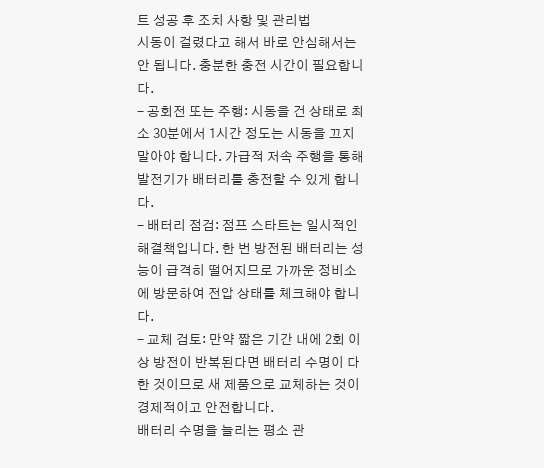트 성공 후 조치 사항 및 관리법
시동이 걸렸다고 해서 바로 안심해서는 안 됩니다. 충분한 충전 시간이 필요합니다.
- 공회전 또는 주행: 시동을 건 상태로 최소 30분에서 1시간 정도는 시동을 끄지 말아야 합니다. 가급적 저속 주행을 통해 발전기가 배터리를 충전할 수 있게 합니다.
- 배터리 점검: 점프 스타트는 일시적인 해결책입니다. 한 번 방전된 배터리는 성능이 급격히 떨어지므로 가까운 정비소에 방문하여 전압 상태를 체크해야 합니다.
- 교체 검토: 만약 짧은 기간 내에 2회 이상 방전이 반복된다면 배터리 수명이 다한 것이므로 새 제품으로 교체하는 것이 경제적이고 안전합니다.
배터리 수명을 늘리는 평소 관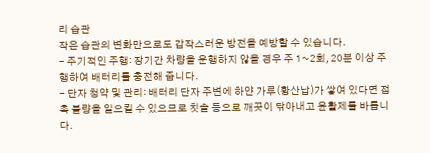리 습관
작은 습관의 변화만으로도 갑작스러운 방전을 예방할 수 있습니다.
- 주기적인 주행: 장기간 차량을 운행하지 않을 경우 주 1~2회, 20분 이상 주행하여 배터리를 충전해 줍니다.
- 단자 청약 및 관리: 배터리 단자 주변에 하얀 가루(황산납)가 쌓여 있다면 접촉 불량을 일으킬 수 있으므로 칫솔 등으로 깨끗이 닦아내고 윤활제를 바릅니다.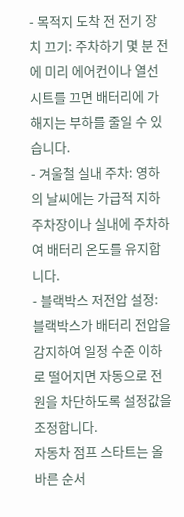- 목적지 도착 전 전기 장치 끄기: 주차하기 몇 분 전에 미리 에어컨이나 열선 시트를 끄면 배터리에 가해지는 부하를 줄일 수 있습니다.
- 겨울철 실내 주차: 영하의 날씨에는 가급적 지하 주차장이나 실내에 주차하여 배터리 온도를 유지합니다.
- 블랙박스 저전압 설정: 블랙박스가 배터리 전압을 감지하여 일정 수준 이하로 떨어지면 자동으로 전원을 차단하도록 설정값을 조정합니다.
자동차 점프 스타트는 올바른 순서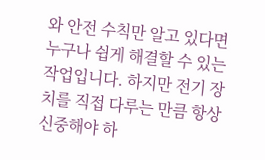와 안전 수칙만 알고 있다면 누구나 쉽게 해결할 수 있는 작업입니다. 하지만 전기 장치를 직접 다루는 만큼 항상 신중해야 하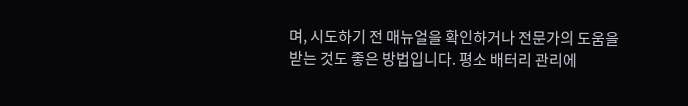며, 시도하기 전 매뉴얼을 확인하거나 전문가의 도움을 받는 것도 좋은 방법입니다. 평소 배터리 관리에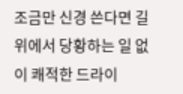조금만 신경 쓴다면 길 위에서 당황하는 일 없이 쾌적한 드라이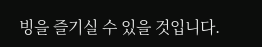빙을 즐기실 수 있을 것입니다.